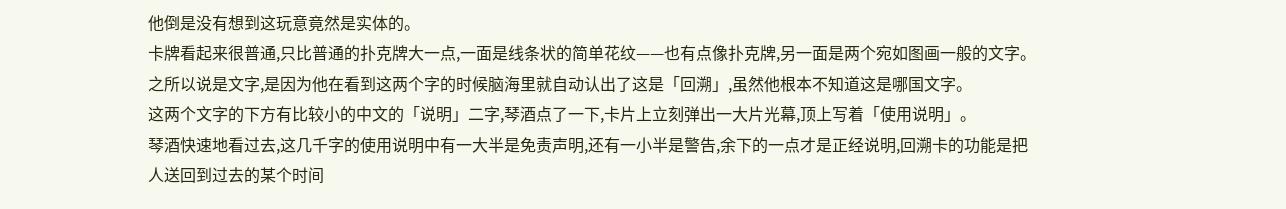他倒是没有想到这玩意竟然是实体的。
卡牌看起来很普通,只比普通的扑克牌大一点,一面是线条状的简单花纹——也有点像扑克牌,另一面是两个宛如图画一般的文字。
之所以说是文字,是因为他在看到这两个字的时候脑海里就自动认出了这是「回溯」,虽然他根本不知道这是哪国文字。
这两个文字的下方有比较小的中文的「说明」二字,琴酒点了一下,卡片上立刻弹出一大片光幕,顶上写着「使用说明」。
琴酒快速地看过去,这几千字的使用说明中有一大半是免责声明,还有一小半是警告,余下的一点才是正经说明,回溯卡的功能是把人送回到过去的某个时间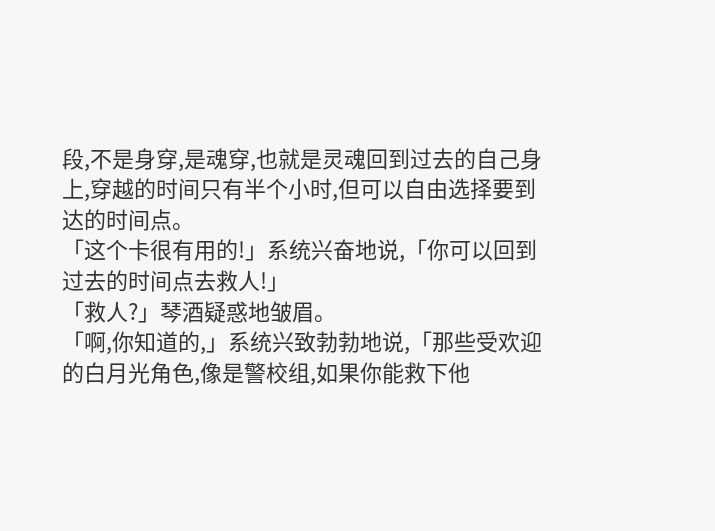段,不是身穿,是魂穿,也就是灵魂回到过去的自己身上,穿越的时间只有半个小时,但可以自由选择要到达的时间点。
「这个卡很有用的!」系统兴奋地说,「你可以回到过去的时间点去救人!」
「救人?」琴酒疑惑地皱眉。
「啊,你知道的,」系统兴致勃勃地说,「那些受欢迎的白月光角色,像是警校组,如果你能救下他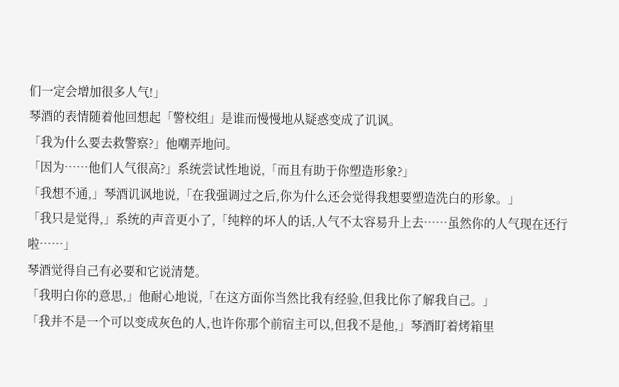们一定会增加很多人气!」
琴酒的表情随着他回想起「警校组」是谁而慢慢地从疑惑变成了讥讽。
「我为什么要去救警察?」他嘲弄地问。
「因为……他们人气很高?」系统尝试性地说,「而且有助于你塑造形象?」
「我想不通,」琴酒讥讽地说,「在我强调过之后,你为什么还会觉得我想要塑造洗白的形象。」
「我只是觉得,」系统的声音更小了,「纯粹的坏人的话,人气不太容易升上去……虽然你的人气现在还行啦……」
琴酒觉得自己有必要和它说清楚。
「我明白你的意思,」他耐心地说,「在这方面你当然比我有经验,但我比你了解我自己。」
「我并不是一个可以变成灰色的人,也许你那个前宿主可以,但我不是他,」琴酒盯着烤箱里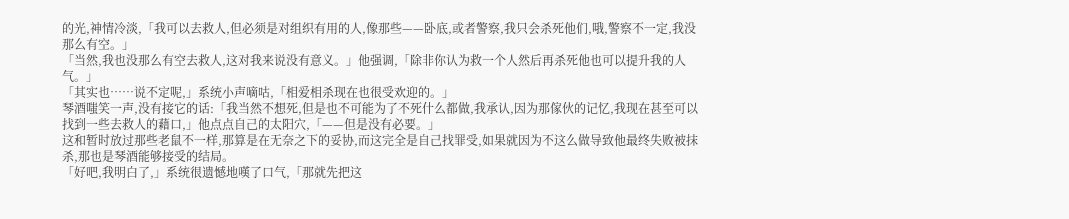的光,神情冷淡,「我可以去救人,但必须是对组织有用的人,像那些——卧底,或者警察,我只会杀死他们,哦,警察不一定,我没那么有空。」
「当然,我也没那么有空去救人,这对我来说没有意义。」他强调,「除非你认为救一个人然后再杀死他也可以提升我的人气。」
「其实也……说不定呢,」系统小声嘀咕,「相爱相杀现在也很受欢迎的。」
琴酒嗤笑一声,没有接它的话:「我当然不想死,但是也不可能为了不死什么都做,我承认,因为那傢伙的记忆,我现在甚至可以找到一些去救人的藉口,」他点点自己的太阳穴,「——但是没有必要。」
这和暂时放过那些老鼠不一样,那算是在无奈之下的妥协,而这完全是自己找罪受,如果就因为不这么做导致他最终失败被抹杀,那也是琴酒能够接受的结局。
「好吧,我明白了,」系统很遗憾地嘆了口气,「那就先把这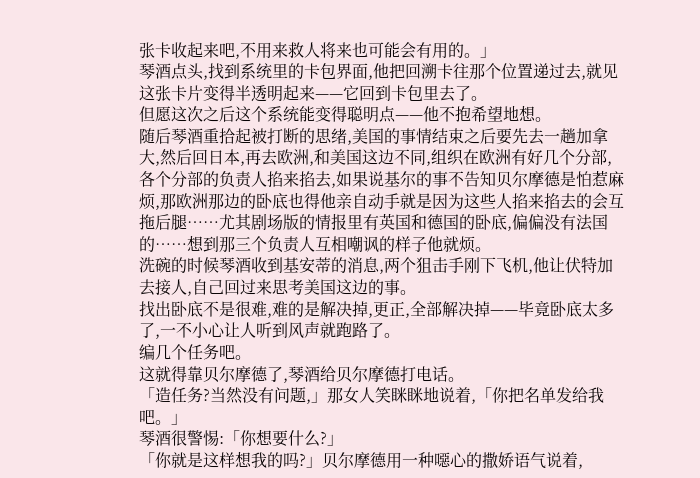张卡收起来吧,不用来救人将来也可能会有用的。」
琴酒点头,找到系统里的卡包界面,他把回溯卡往那个位置递过去,就见这张卡片变得半透明起来——它回到卡包里去了。
但愿这次之后这个系统能变得聪明点——他不抱希望地想。
随后琴酒重拾起被打断的思绪,美国的事情结束之后要先去一趟加拿大,然后回日本,再去欧洲,和美国这边不同,组织在欧洲有好几个分部,各个分部的负责人掐来掐去,如果说基尔的事不告知贝尔摩德是怕惹麻烦,那欧洲那边的卧底也得他亲自动手就是因为这些人掐来掐去的会互拖后腿……尤其剧场版的情报里有英国和德国的卧底,偏偏没有法国的……想到那三个负责人互相嘲讽的样子他就烦。
洗碗的时候琴酒收到基安蒂的消息,两个狙击手刚下飞机,他让伏特加去接人,自己回过来思考美国这边的事。
找出卧底不是很难,难的是解决掉,更正,全部解决掉——毕竟卧底太多了,一不小心让人听到风声就跑路了。
编几个任务吧。
这就得靠贝尔摩德了,琴酒给贝尔摩德打电话。
「造任务?当然没有问题,」那女人笑眯眯地说着,「你把名单发给我吧。」
琴酒很警惕:「你想要什么?」
「你就是这样想我的吗?」贝尔摩德用一种噁心的撒娇语气说着,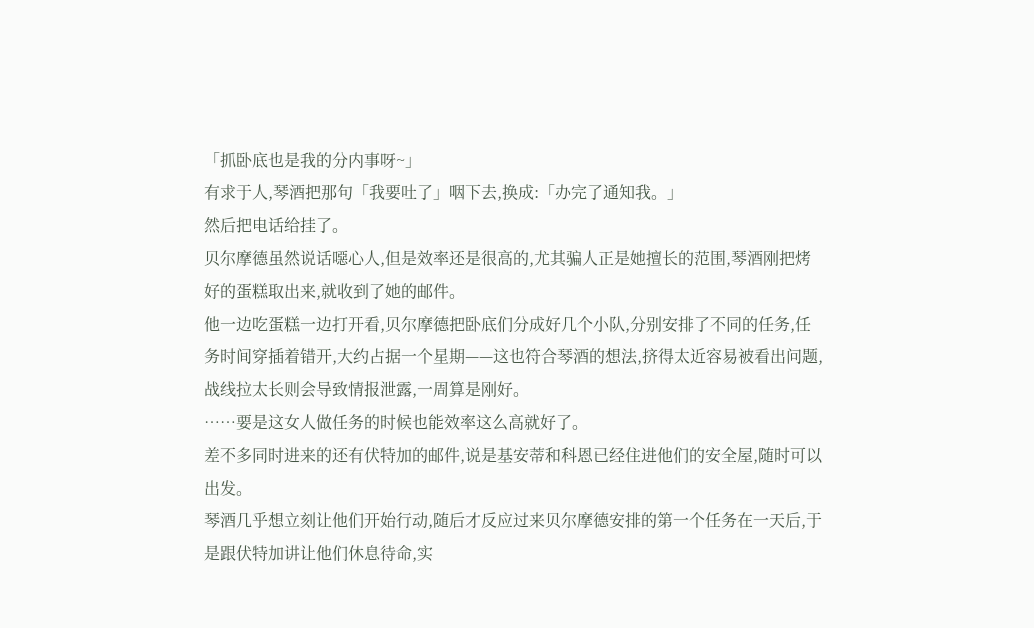「抓卧底也是我的分内事呀~」
有求于人,琴酒把那句「我要吐了」咽下去,换成:「办完了通知我。」
然后把电话给挂了。
贝尔摩德虽然说话噁心人,但是效率还是很高的,尤其骗人正是她擅长的范围,琴酒刚把烤好的蛋糕取出来,就收到了她的邮件。
他一边吃蛋糕一边打开看,贝尔摩德把卧底们分成好几个小队,分别安排了不同的任务,任务时间穿插着错开,大约占据一个星期——这也符合琴酒的想法,挤得太近容易被看出问题,战线拉太长则会导致情报泄露,一周算是刚好。
……要是这女人做任务的时候也能效率这么高就好了。
差不多同时进来的还有伏特加的邮件,说是基安蒂和科恩已经住进他们的安全屋,随时可以出发。
琴酒几乎想立刻让他们开始行动,随后才反应过来贝尔摩德安排的第一个任务在一天后,于是跟伏特加讲让他们休息待命,实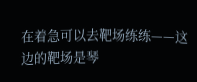在着急可以去靶场练练——这边的靶场是琴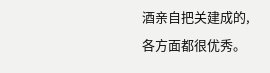酒亲自把关建成的,各方面都很优秀。